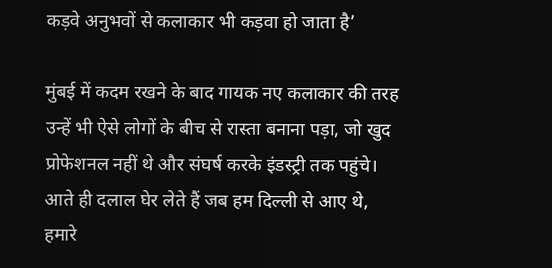कड़वे अनुभवों से कलाकार भी कड़वा हो जाता है’

मुंबई में कदम रखने के बाद गायक नए कलाकार की तरह उन्हें भी ऐसे लोगों के बीच से रास्ता बनाना पड़ा, जो खुद प्रोफेशनल नहीं थे और संघर्ष करके इंडस्ट्री तक पहुंचे। आते ही दलाल घेर लेते हैं जब हम दिल्ली से आए थे, हमारे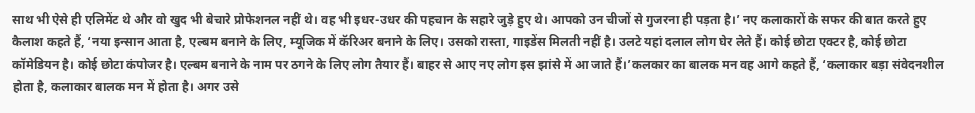साथ भी ऐसे ही एलिमेंट थे और वो खुद भी बेचारे प्रोफेशनल नहीं थे। वह भी इधर-उधर की पहचान के सहारे जुड़े हुए थे। आपको उन चीजों से गुजरना ही पड़ता है।’ नए कलाकारों के सफर की बात करते हुए कैलाश कहते हैं, ‘नया इन्सान आता है, एल्बम बनाने के लिए, म्यूजिक में कॅरिअर बनाने के लिए। उसको रास्ता, गाइडेंस मिलती नहीं है। उलटे यहां दलाल लोग घेर लेते हैं। कोई छोटा एक्टर है, कोई छोटा कॉमेडियन है। कोई छोटा कंपोजर है। एल्बम बनाने के नाम पर ठगने के लिए लोग तैयार हैं। बाहर से आए नए लोग इस झांसे में आ जाते हैं।’कलकार का बालक मन वह आगे कहते हैं, ‘कलाकार बड़ा संवेदनशील होता है, कलाकार बालक मन में होता है। अगर उसे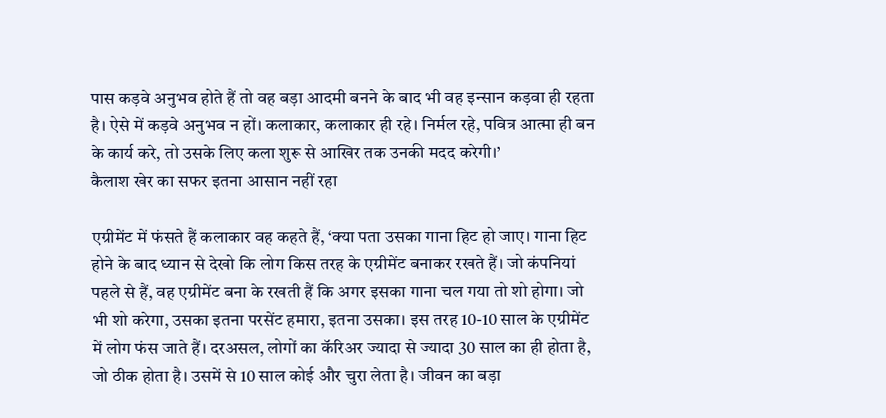पास कड़वे अनुभव होते हैं तो वह बड़ा आदमी बनने के बाद भी वह इन्सान कड़वा ही रहता है। ऐसे में कड़वे अनुभव न हों। कलाकार, कलाकार ही रहे। निर्मल रहे, पवित्र आत्मा ही बन के कार्य करे, तो उसके लिए कला शुरू से आखिर तक उनकी मदद करेगी।’
कैलाश खेर का सफर इतना आसान नहीं रहा

एग्रीमेंट में फंसते हैं कलाकार वह कहते हैं, ‘क्या पता उसका गाना हिट हो जाए। गाना हिट होने के बाद ध्यान से देखो कि लोग किस तरह के एग्रीमेंट बनाकर रखते हैं। जो कंपनियां पहले से हैं, वह एग्रीमेंट बना के रखती हैं कि अगर इसका गाना चल गया तो शो होगा। जो भी शो करेगा, उसका इतना परसेंट हमारा, इतना उसका। इस तरह 10-10 साल के एग्रीमेंट में लोग फंस जाते हैं। दरअसल, लोगों का कॅरिअर ज्यादा से ज्यादा 30 साल का ही होता है, जो ठीक होता है। उसमें से 10 साल कोई और चुरा लेता है। जीवन का बड़ा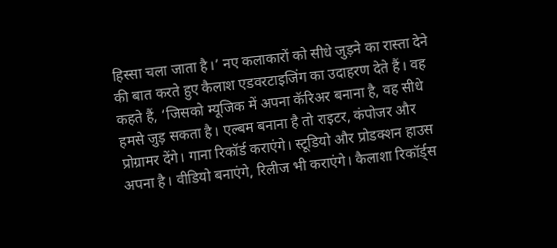हिस्सा चला जाता है।’ नए कलाकारों को सीधे जुड़ने का रास्ता देने की बात करते हुए कैलाश एडवरटाइजिंग का उदाहरण देते हैं। वह कहते हैं, ‘जिसको म्यूजिक में अपना कॅरिअर बनाना है, वह सीधे हमसे जुड़ सकता है। एल्बम बनाना है तो राइटर, कंपोजर और प्रोग्रामर देंगे। गाना रिकॉर्ड कराएंगे। स्टूडियो और प्रोडक्शन हाउस अपना है। वीडियो बनाएंगे, रिलीज भी कराएंगे। कैलाशा रिकॉर्ड्स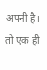अपनी है। तो एक ही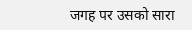जगह पर उसको सारा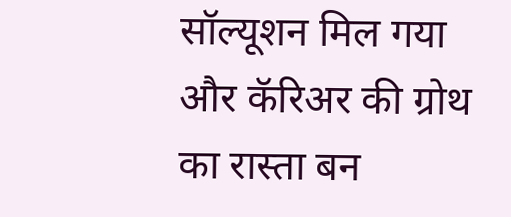सॉल्यूशन मिल गया और कॅरिअर की ग्रोथ का रास्ता बन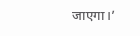जाएगा।’